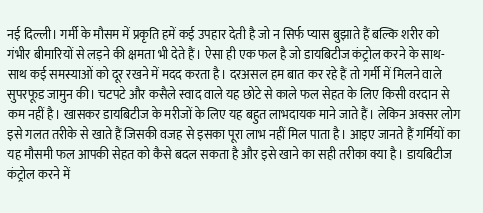नई दिल्ली। गर्मी के मौसम में प्रकृति हमें कई उपहार देती है जो न सिर्फ प्यास बुझाते हैं बल्कि शरीर को गंभीर बीमारियों से लड़ने की क्षमता भी देते हैं। ऐसा ही एक फल है जो डायबिटीज कंट्रोल करने के साथ-साथ कई समस्याओं को दूर रखने में मदद करता है। दरअसल हम बात कर रहे हैं तो गर्मी में मिलने वाले सुपरफूड जामुन की। चटपटे और कसैले स्वाद वाले यह छोटे से काले फल सेहत के लिए किसी वरदान से कम नहीं है। खासकर डायबिटीज के मरीजों के लिए यह बहुत लाभदायक माने जाते हैं। लेकिन अक्सर लोग इसे गलत तरीके से खाते हैं जिसकी वजह से इसका पूरा लाभ नहीं मिल पाता है। आइए जानते हैं गर्मियों का यह मौसमी फल आपकी सेहत को कैसे बदल सकता है और इसे खाने का सही तरीका क्या है। डायबिटीज कंट्रोल करने में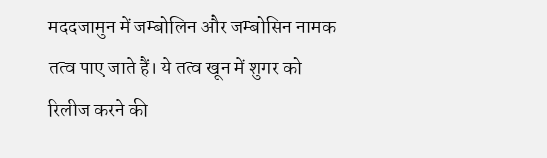मददजामुन में जम्बोलिन और जम्बोसिन नामक तत्व पाए जाते हैं। ये तत्व खून में शुगर को रिलीज करने की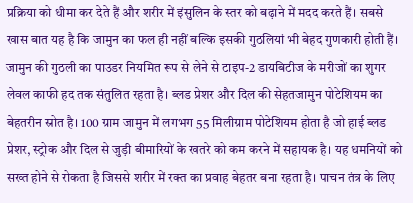प्रक्रिया को धीमा कर देते हैं और शरीर में इंसुलिन के स्तर को बढ़ाने में मदद करते हैं। सबसे खास बात यह है कि जामुन का फल ही नहीं बल्कि इसकी गुठलियां भी बेहद गुणकारी होती हैं। जामुन की गुठली का पाउडर नियमित रूप से लेने से टाइप-2 डायबिटीज के मरीजों का शुगर लेवल काफी हद तक संतुलित रहता है। ब्लड प्रेशर और दिल की सेहतजामुन पोटेशियम का बेहतरीन स्रोत है। 100 ग्राम जामुन में लगभग 55 मिलीग्राम पोटेशियम होता है जो हाई ब्लड प्रेशर, स्ट्रोक और दिल से जुड़ी बीमारियों के खतरे को कम करने में सहायक है। यह धमनियों को सख्त होने से रोकता है जिससे शरीर में रक्त का प्रवाह बेहतर बना रहता है। पाचन तंत्र के लिए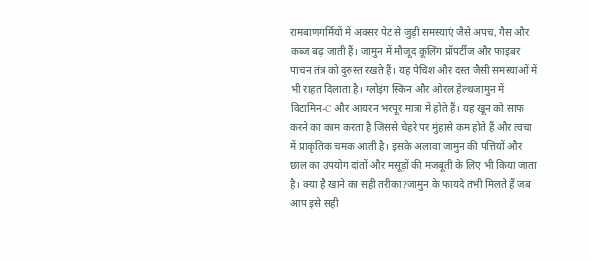रामबाणगर्मियों में अक्सर पेट से जुड़ी समस्याएं जैसे अपच, गैस और कब्ज बढ़ जाती हैं। जामुन में मौजूद कूलिंग प्रॉपर्टीज और फाइबर पाचन तंत्र को दुरुस्त रखते हैं। यह पेचिश और दस्त जैसी समस्याओं में भी राहत दिलाता है। ग्लोइंग स्किन और ओरल हेल्थजामुन में विटामिन-C और आयरन भरपूर मात्रा में होते हैं। यह खून को साफ करने का काम करता है जिससे चेहरे पर मुंहासे कम होते हैं और त्वचा में प्राकृतिक चमक आती है। इसके अलावा जामुन की पत्तियों और छाल का उपयोग दांतों और मसूड़ों की मजबूती के लिए भी किया जाता है। क्या है खाने का सही तरीका?जामुन के फायदे तभी मिलते हैं जब आप इसे सही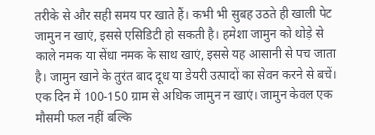तरीके से और सही समय पर खाते हैं। कभी भी सुबह उठते ही खाली पेट जामुन न खाएं, इससे एसिडिटी हो सकती है। हमेशा जामुन को थोड़े से काले नमक या सेंधा नमक के साथ खाएं, इससे यह आसानी से पच जाता है। जामुन खाने के तुरंत बाद दूध या डेयरी उत्पादों का सेवन करने से बचें। एक दिन में 100-150 ग्राम से अधिक जामुन न खाएं। जामुन केवल एक मौसमी फल नहीं बल्कि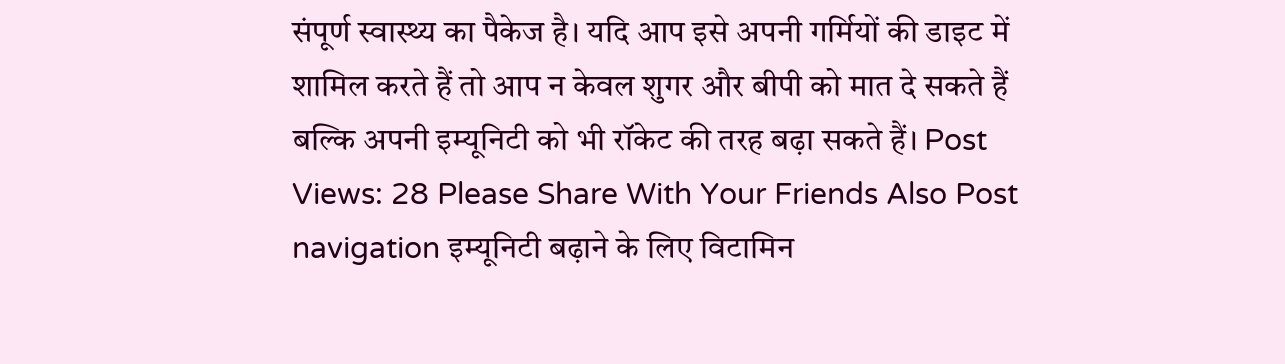संपूर्ण स्वास्थ्य का पैकेज है। यदि आप इसे अपनी गर्मियों की डाइट में शामिल करते हैं तो आप न केवल शुगर और बीपी को मात दे सकते हैं बल्कि अपनी इम्यूनिटी को भी रॉकेट की तरह बढ़ा सकते हैं। Post Views: 28 Please Share With Your Friends Also Post navigation इम्यूनिटी बढ़ाने के लिए विटामिन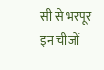सी से भरपूर इन चीजों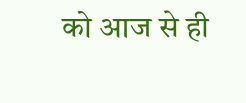को आज से ही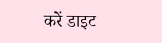करें डाइट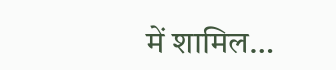में शामिल…